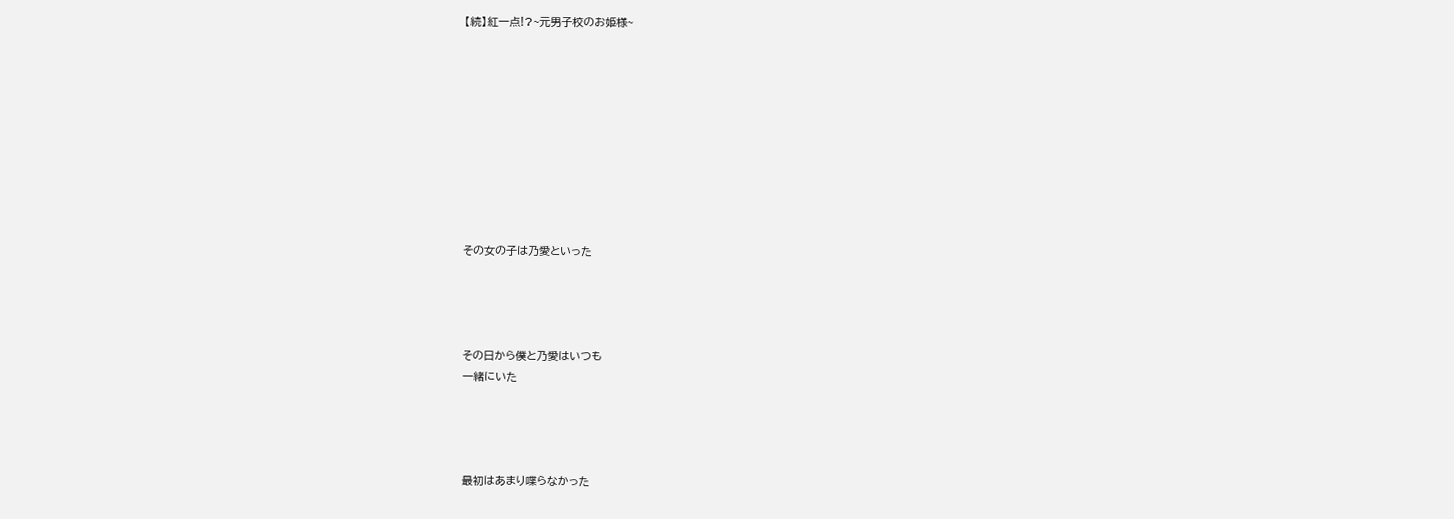【続】紅一点!?~元男子校のお姫様~










その女の子は乃愛といった




その日から僕と乃愛はいつも
一緒にいた




最初はあまり喋らなかった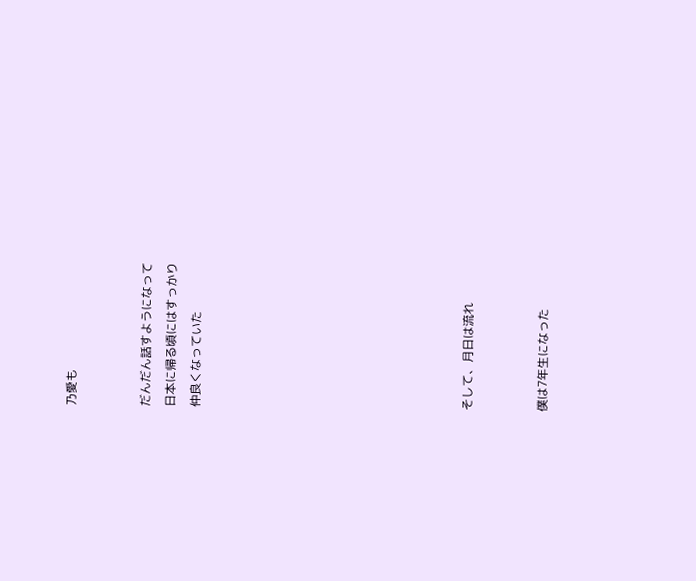乃愛も


だんだん話すようになって
日本に帰る頃にはすっかり
仲良くなっていた










そして、月日は流れ


僕は7年生になった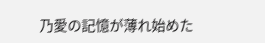乃愛の記憶が薄れ始めた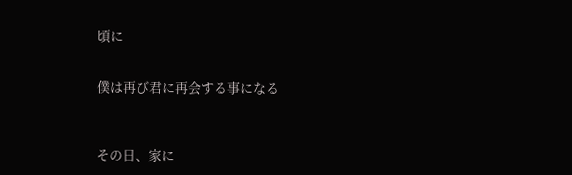頃に


僕は再び君に再会する事になる



その日、家に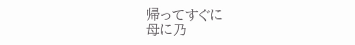帰ってすぐに
母に乃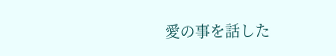愛の事を話した